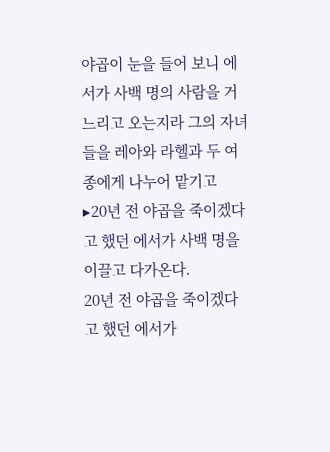야곱이 눈을 들어 보니 에서가 사백 명의 사람을 거느리고 오는지라 그의 자녀들을 레아와 라헬과 두 여종에게 나누어 맡기고
▸20년 전 야곱을 죽이겠다고 했던 에서가 사백 명을 이끌고 다가온다.
20년 전 야곱을 죽이겠다고 했던 에서가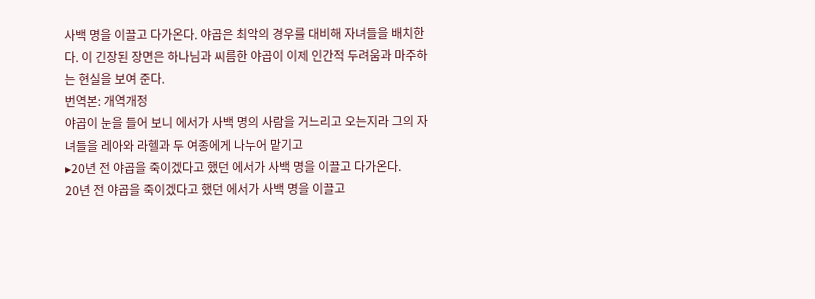사백 명을 이끌고 다가온다. 야곱은 최악의 경우를 대비해 자녀들을 배치한다. 이 긴장된 장면은 하나님과 씨름한 야곱이 이제 인간적 두려움과 마주하는 현실을 보여 준다.
번역본: 개역개정
야곱이 눈을 들어 보니 에서가 사백 명의 사람을 거느리고 오는지라 그의 자녀들을 레아와 라헬과 두 여종에게 나누어 맡기고
▸20년 전 야곱을 죽이겠다고 했던 에서가 사백 명을 이끌고 다가온다.
20년 전 야곱을 죽이겠다고 했던 에서가 사백 명을 이끌고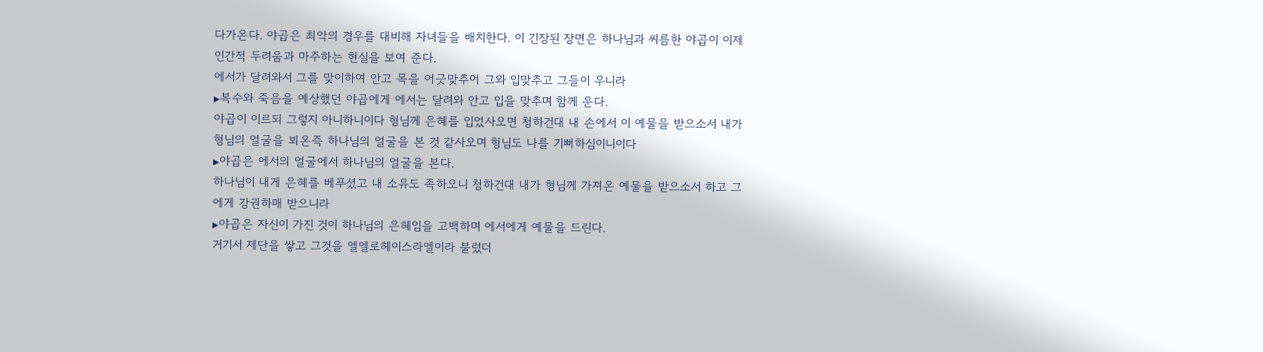다가온다. 야곱은 최악의 경우를 대비해 자녀들을 배치한다. 이 긴장된 장면은 하나님과 씨름한 야곱이 이제 인간적 두려움과 마주하는 현실을 보여 준다.
에서가 달려와서 그를 맞이하여 안고 목을 어긋맞추어 그와 입맞추고 그들이 우니라
▸복수와 죽음을 예상했던 야곱에게 에서는 달려와 안고 입을 맞추며 함께 운다.
야곱이 이르되 그렇지 아니하니이다 형님께 은혜를 입었사오면 청하건대 내 손에서 이 예물을 받으소서 내가 형님의 얼굴을 뵈온즉 하나님의 얼굴을 본 것 같사오며 형님도 나를 기뻐하심이니이다
▸야곱은 에서의 얼굴에서 하나님의 얼굴을 본다.
하나님이 내게 은혜를 베푸셨고 내 소유도 족하오니 청하건대 내가 형님께 가져온 예물을 받으소서 하고 그에게 강권하매 받으니라
▸야곱은 자신이 가진 것이 하나님의 은혜임을 고백하며 에서에게 예물을 드린다.
거기서 제단을 쌓고 그것을 엘엘로헤이스라엘이라 불렀더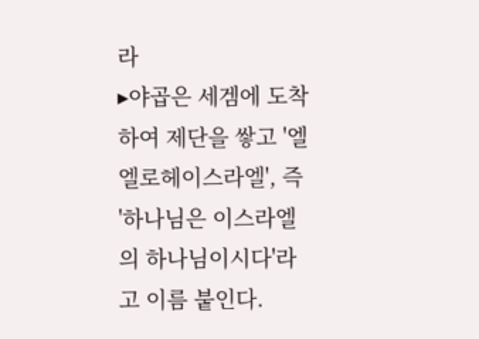라
▸야곱은 세겜에 도착하여 제단을 쌓고 '엘엘로헤이스라엘', 즉 '하나님은 이스라엘의 하나님이시다'라고 이름 붙인다.